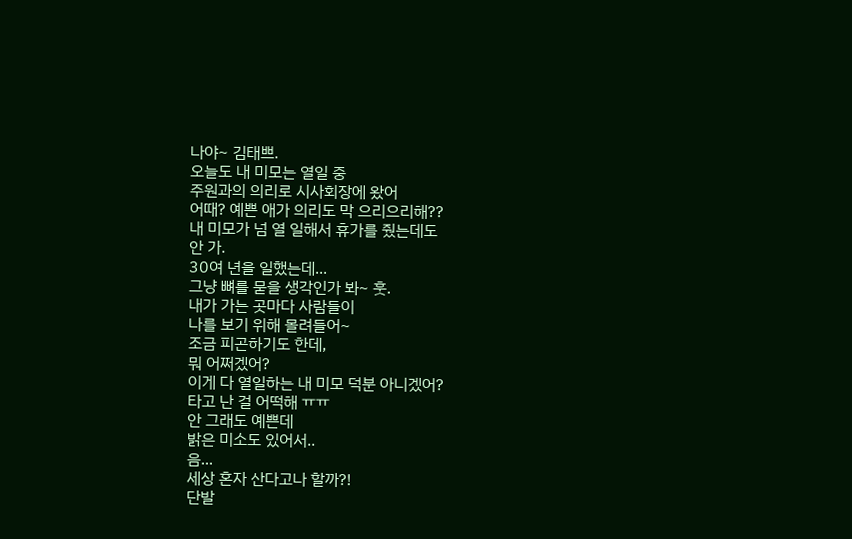나야~ 김태쁘.
오늘도 내 미모는 열일 중
주원과의 의리로 시사회장에 왔어
어때? 예쁜 애가 의리도 막 으리으리해??
내 미모가 넘 열 일해서 휴가를 줬는데도
안 가.
30여 년을 일했는데...
그냥 뼈를 묻을 생각인가 봐~ 훗.
내가 가는 곳마다 사람들이
나를 보기 위해 몰려들어~
조금 피곤하기도 한데,
뭐 어쩌겠어?
이게 다 열일하는 내 미모 덕분 아니겠어?
타고 난 걸 어떡해 ㅠㅠ
안 그래도 예쁜데
밝은 미소도 있어서..
음...
세상 혼자 산다고나 할까?!
단발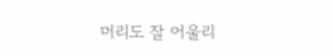머리도 잘 어울리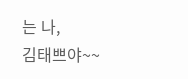는 나,
김태쁘야~~